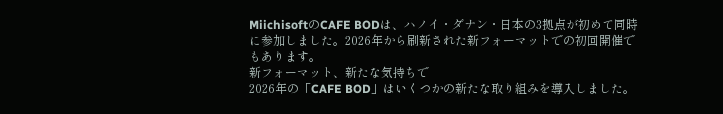MiichisoftのCAFE BODは、ハノイ・ダナン・日本の3拠点が初めて同時に参加しました。2026年から刷新された新フォーマットでの初回開催でもあります。
新フォーマット、新たな気持ちで
2026年の「CAFE BOD」はいくつかの新たな取り組みを導入しました。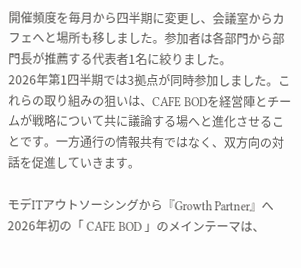開催頻度を毎月から四半期に変更し、会議室からカフェへと場所も移しました。参加者は各部門から部門長が推薦する代表者1名に絞りました。
2026年第1四半期では3拠点が同時参加しました。これらの取り組みの狙いは、CAFE BODを経営陣とチームが戦略について共に議論する場へと進化させることです。一方通行の情報共有ではなく、双方向の対話を促進していきます。

モデITアウトソーシングから『Growth Partner』へ
2026年初の「 CAFE BOD 」のメインテーマは、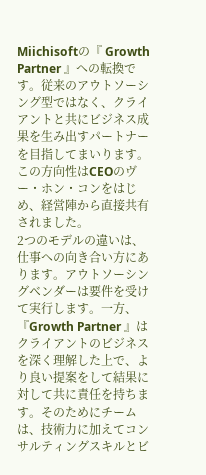Miichisoftの『 Growth Partner 』への転換です。従来のアウトソーシング型ではなく、クライアントと共にビジネス成果を生み出すパートナーを目指してまいります。この方向性はCEOのヴー・ホン・コンをはじめ、経営陣から直接共有されました。
2つのモデルの違いは、仕事への向き合い方にあります。アウトソーシングベンダーは要件を受けて実行します。一方、『Growth Partner 』はクライアントのビジネスを深く理解した上で、より良い提案をして結果に対して共に責任を持ちます。そのためにチームは、技術力に加えてコンサルティングスキルとビ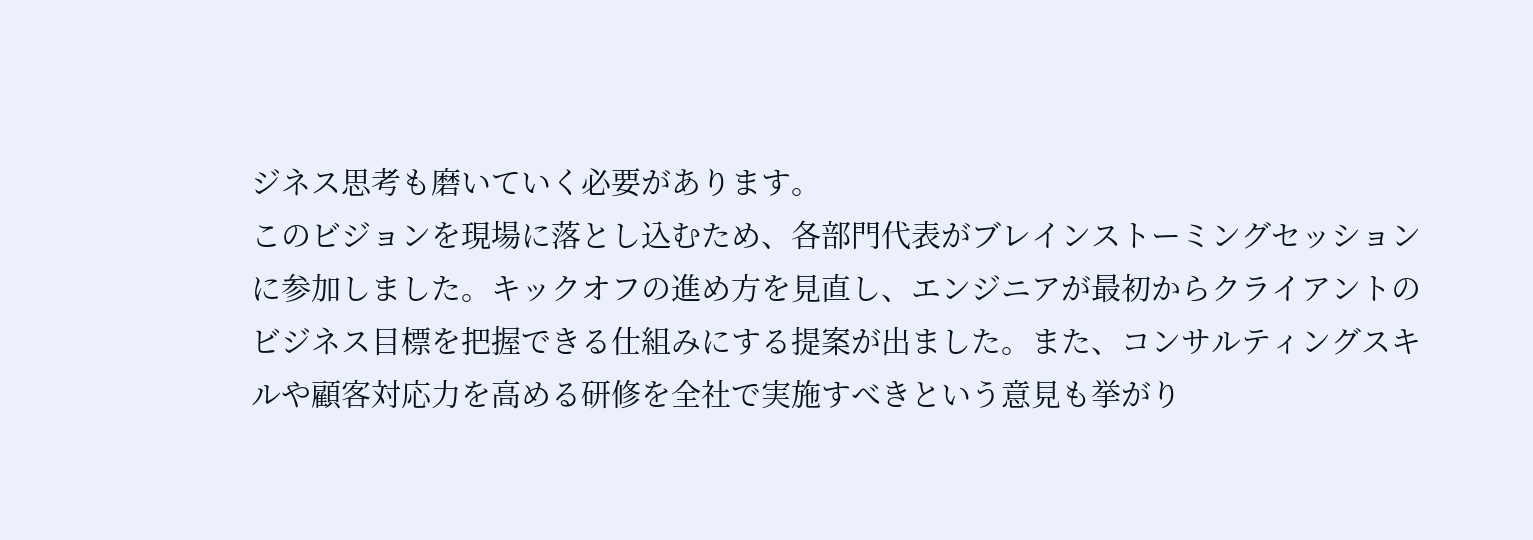ジネス思考も磨いていく必要があります。
このビジョンを現場に落とし込むため、各部門代表がブレインストーミングセッションに参加しました。キックオフの進め方を見直し、エンジニアが最初からクライアントのビジネス目標を把握できる仕組みにする提案が出ました。また、コンサルティングスキルや顧客対応力を高める研修を全社で実施すべきという意見も挙がり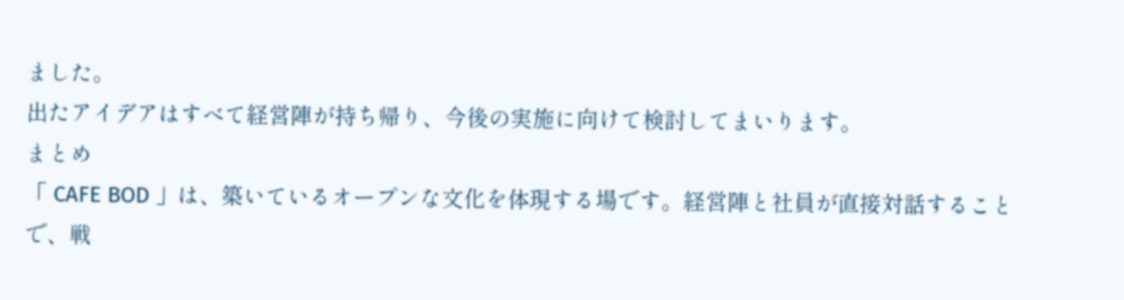ました。
出たアイデアはすべて経営陣が持ち帰り、今後の実施に向けて検討してまいります。
まとめ
「 CAFE BOD 」は、築いているオープンな文化を体現する場です。経営陣と社員が直接対話することで、戦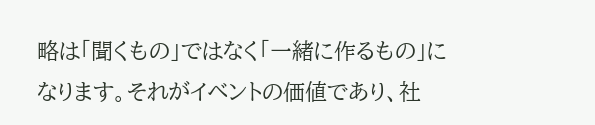略は「聞くもの」ではなく「一緒に作るもの」になります。それがイベントの価値であり、社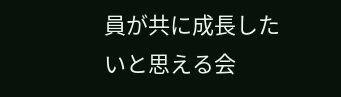員が共に成長したいと思える会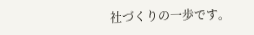社づくりの一歩です。